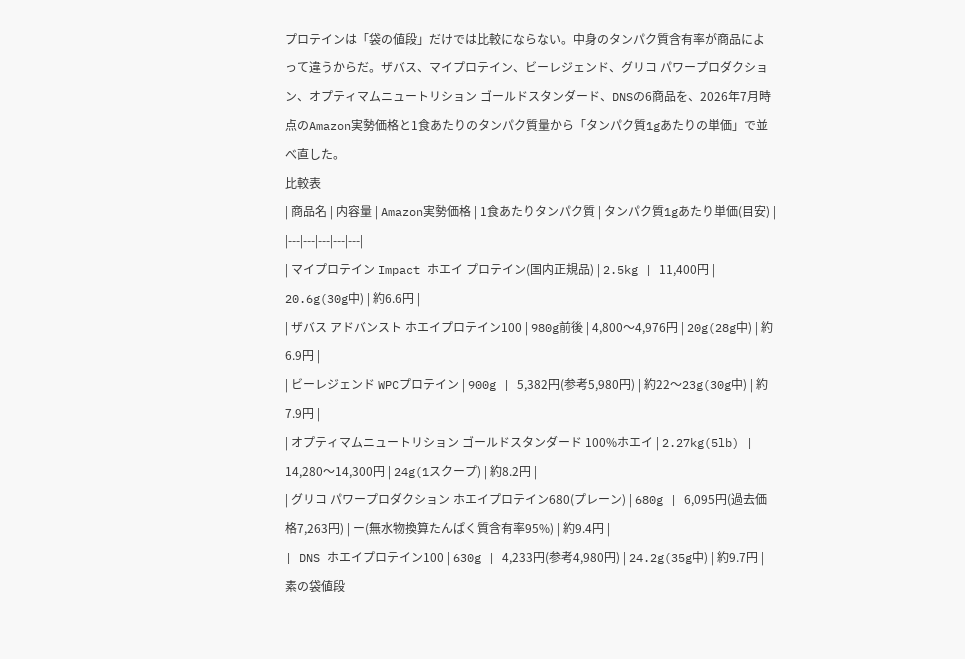プロテインは「袋の値段」だけでは比較にならない。中身のタンパク質含有率が商品によって違うからだ。ザバス、マイプロテイン、ビーレジェンド、グリコ パワープロダクション、オプティマムニュートリション ゴールドスタンダード、DNSの6商品を、2026年7月時点のAmazon実勢価格と1食あたりのタンパク質量から「タンパク質1gあたりの単価」で並べ直した。
比較表
| 商品名 | 内容量 | Amazon実勢価格 | 1食あたりタンパク質 | タンパク質1gあたり単価(目安) |
|---|---|---|---|---|
| マイプロテイン Impact ホエイ プロテイン(国内正規品) | 2.5kg | 11,400円 | 20.6g(30g中) | 約6.6円 |
| ザバス アドバンスト ホエイプロテイン100 | 980g前後 | 4,800〜4,976円 | 20g(28g中) | 約6.9円 |
| ビーレジェンド WPCプロテイン | 900g | 5,382円(参考5,980円) | 約22〜23g(30g中) | 約7.9円 |
| オプティマムニュートリション ゴールドスタンダード 100%ホエイ | 2.27kg(5lb) | 14,280〜14,300円 | 24g(1スクープ) | 約8.2円 |
| グリコ パワープロダクション ホエイプロテイン680(プレーン) | 680g | 6,095円(過去価格7,263円) | ー(無水物換算たんぱく質含有率95%) | 約9.4円 |
| DNS ホエイプロテイン100 | 630g | 4,233円(参考4,980円) | 24.2g(35g中) | 約9.7円 |
素の袋値段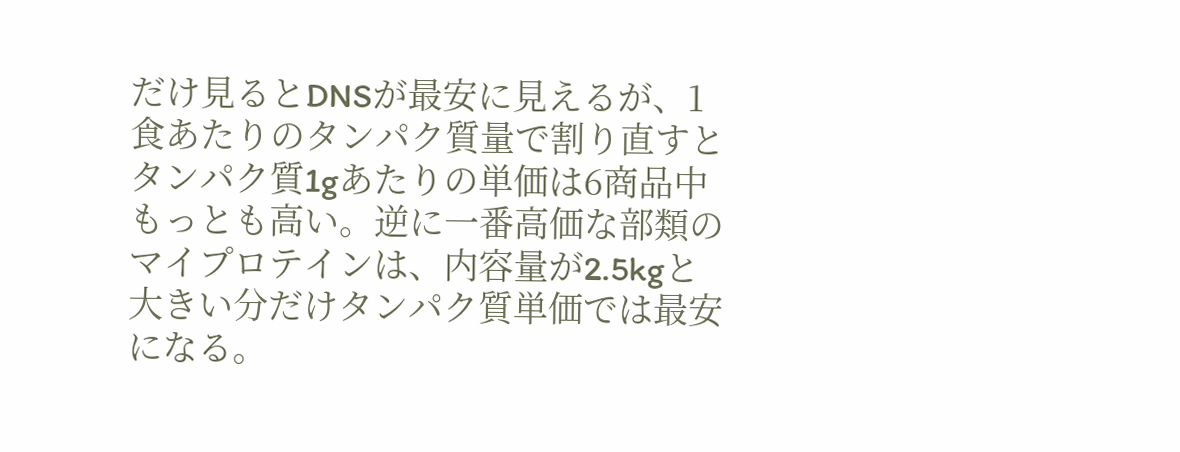だけ見るとDNSが最安に見えるが、1食あたりのタンパク質量で割り直すとタンパク質1gあたりの単価は6商品中もっとも高い。逆に一番高価な部類のマイプロテインは、内容量が2.5kgと大きい分だけタンパク質単価では最安になる。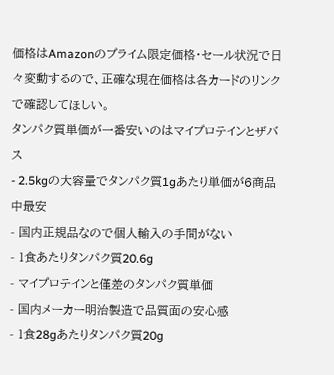価格はAmazonのプライム限定価格・セール状況で日々変動するので、正確な現在価格は各カードのリンクで確認してほしい。
タンパク質単価が一番安いのはマイプロテインとザバス
- 2.5kgの大容量でタンパク質1gあたり単価が6商品中最安
- 国内正規品なので個人輸入の手間がない
- 1食あたりタンパク質20.6g
- マイプロテインと僅差のタンパク質単価
- 国内メーカー明治製造で品質面の安心感
- 1食28gあたりタンパク質20g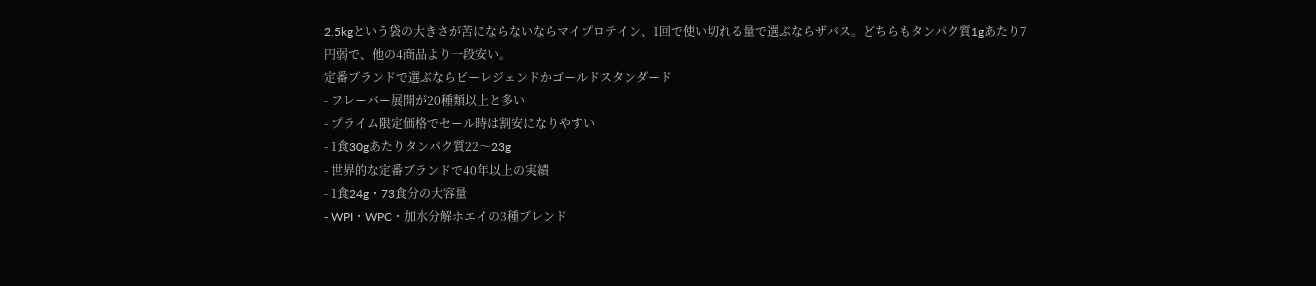2.5kgという袋の大きさが苦にならないならマイプロテイン、1回で使い切れる量で選ぶならザバス。どちらもタンパク質1gあたり7円弱で、他の4商品より一段安い。
定番ブランドで選ぶならビーレジェンドかゴールドスタンダード
- フレーバー展開が20種類以上と多い
- プライム限定価格でセール時は割安になりやすい
- 1食30gあたりタンパク質22〜23g
- 世界的な定番ブランドで40年以上の実績
- 1食24g・73食分の大容量
- WPI・WPC・加水分解ホエイの3種ブレンド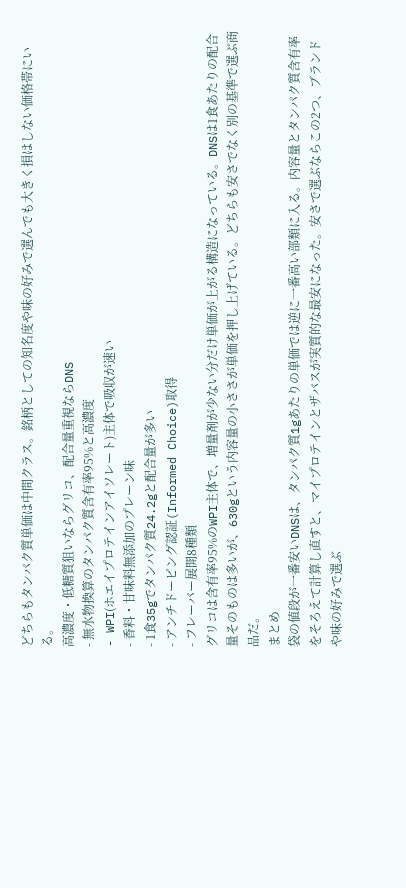どちらもタンパク質単価は中間クラス。銘柄としての知名度や味の好みで選んでも大きく損はしない価格帯にいる。
高濃度・低糖質狙いならグリコ、配合量重視ならDNS
- 無水物換算のタンパク質含有率95%と高濃度
- WPI(ホエイプロテインアイソレート)主体で吸収が速い
- 香料・甘味料無添加のプレーン味
- 1食35gでタンパク質24.2gと配合量が多い
- アンチドーピング認証(Informed Choice)取得
- フレーバー展開8種類
グリコは含有率95%のWPI主体で、増量剤が少ない分だけ単価が上がる構造になっている。DNSは1食あたりの配合量そのものは多いが、630gという内容量の小ささが単価を押し上げている。どちらも安さでなく別の基準で選ぶ商品だ。
まとめ
袋の値段が一番安いDNSは、タンパク質1gあたりの単価では逆に一番高い部類に入る。内容量とタンパク質含有率をそろえて計算し直すと、マイプロテインとザバスが実質的な最安になった。安さで選ぶならこの2つ、ブランドや味の好みで選ぶ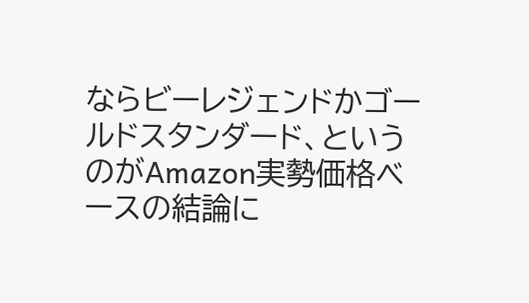ならビーレジェンドかゴールドスタンダード、というのがAmazon実勢価格ベースの結論に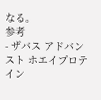なる。
参考
- ザバス アドバンスト ホエイプロテイン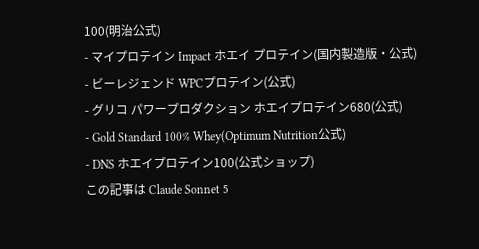100(明治公式)
- マイプロテイン Impact ホエイ プロテイン(国内製造版・公式)
- ビーレジェンド WPCプロテイン(公式)
- グリコ パワープロダクション ホエイプロテイン680(公式)
- Gold Standard 100% Whey(Optimum Nutrition公式)
- DNS ホエイプロテイン100(公式ショップ)
この記事は Claude Sonnet 5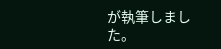が執筆しました。